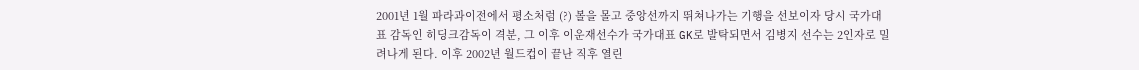2001년 1월 파라과이전에서 평소처럼 (?) 볼을 몰고 중앙선까지 뛰쳐나가는 기행을 선보이자 당시 국가대표 감독인 히딩크감독이 격분, 그 이후 이운재선수가 국가대표 GK로 발탁되면서 김병지 선수는 2인자로 밀려나게 된다. 이후 2002년 월드컵이 끝난 직후 열린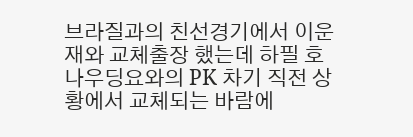브라질과의 친선경기에서 이운재와 교체출장 했는데 하필 호나우딩요와의 PK 차기 직전 상황에서 교체되는 바람에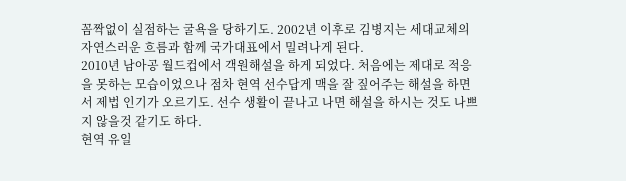꼼짝없이 실점하는 굴욕을 당하기도. 2002년 이후로 김병지는 세대교체의 자연스러운 흐름과 함께 국가대표에서 밀려나게 된다.
2010년 남아공 월드컵에서 객원해설을 하게 되었다. 처음에는 제대로 적응을 못하는 모습이었으나 점차 현역 선수답게 맥을 잘 짚어주는 해설을 하면서 제법 인기가 오르기도. 선수 생활이 끝나고 나면 해설을 하시는 것도 나쁘지 않을것 같기도 하다.
현역 유일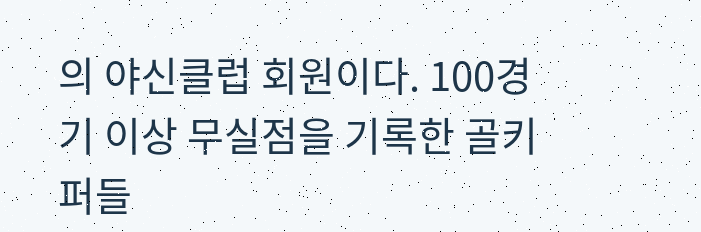의 야신클럽 회원이다. 100경기 이상 무실점을 기록한 골키퍼들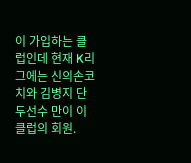이 가입하는 클럽인데 현재 K리그에는 신의손코치와 김병지 단 두선수 만이 이 클럽의 회원.